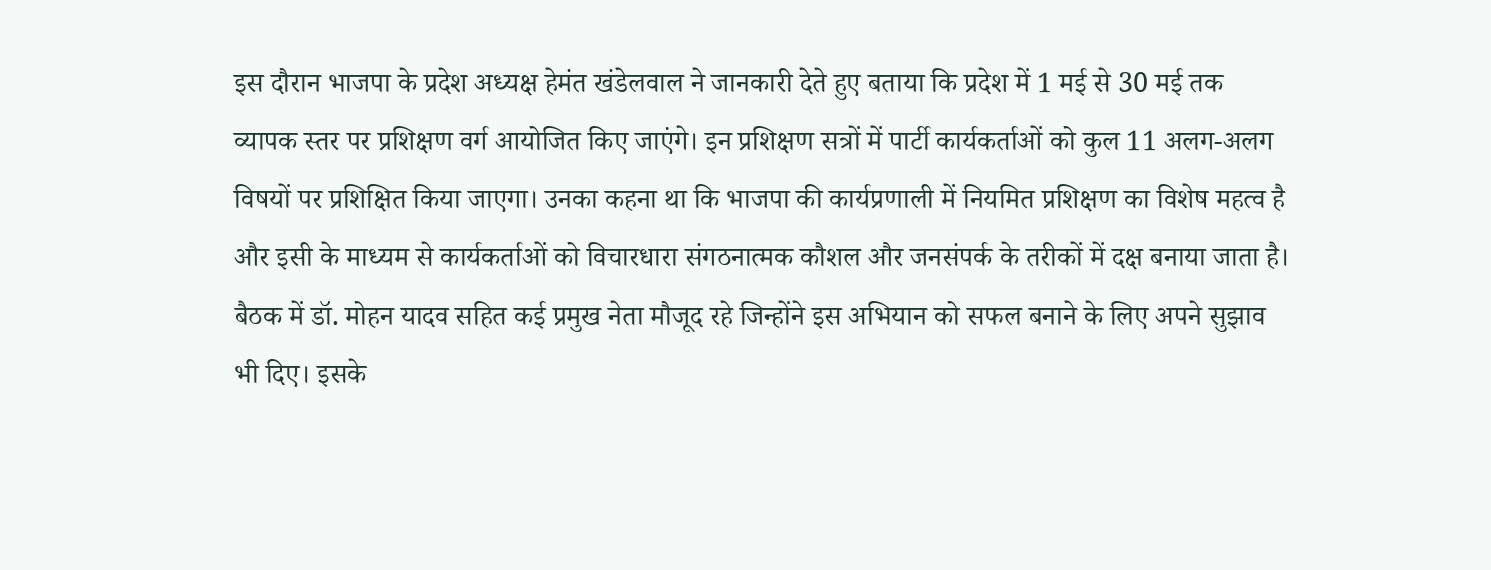इस दौरान भाजपा के प्रदेश अध्यक्ष हेमंत खंडेलवाल ने जानकारी देते हुए बताया कि प्रदेश में 1 मई से 30 मई तक व्यापक स्तर पर प्रशिक्षण वर्ग आयोजित किए जाएंगे। इन प्रशिक्षण सत्रों में पार्टी कार्यकर्ताओं को कुल 11 अलग-अलग विषयों पर प्रशिक्षित किया जाएगा। उनका कहना था कि भाजपा की कार्यप्रणाली में नियमित प्रशिक्षण का विशेष महत्व है और इसी के माध्यम से कार्यकर्ताओं को विचारधारा संगठनात्मक कौशल और जनसंपर्क के तरीकों में दक्ष बनाया जाता है।
बैठक में डॉ. मोहन यादव सहित कई प्रमुख नेता मौजूद रहे जिन्होंने इस अभियान को सफल बनाने के लिए अपने सुझाव भी दिए। इसके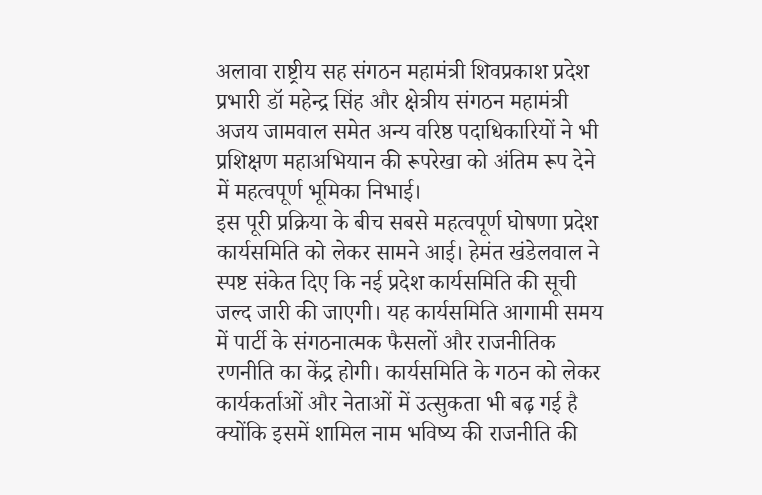अलावा राष्ट्रीय सह संगठन महामंत्री शिवप्रकाश प्रदेश प्रभारी डॉ महेन्द्र सिंह और क्षेत्रीय संगठन महामंत्री अजय जामवाल समेत अन्य वरिष्ठ पदाधिकारियों ने भी प्रशिक्षण महाअभियान की रूपरेखा को अंतिम रूप देने में महत्वपूर्ण भूमिका निभाई।
इस पूरी प्रक्रिया के बीच सबसे महत्वपूर्ण घोषणा प्रदेश कार्यसमिति को लेकर सामने आई। हेमंत खंडेलवाल ने स्पष्ट संकेत दिए कि नई प्रदेश कार्यसमिति की सूची जल्द जारी की जाएगी। यह कार्यसमिति आगामी समय में पार्टी के संगठनात्मक फैसलों और राजनीतिक रणनीति का केंद्र होगी। कार्यसमिति के गठन को लेकर कार्यकर्ताओं और नेताओं में उत्सुकता भी बढ़ गई है क्योंकि इसमें शामिल नाम भविष्य की राजनीति की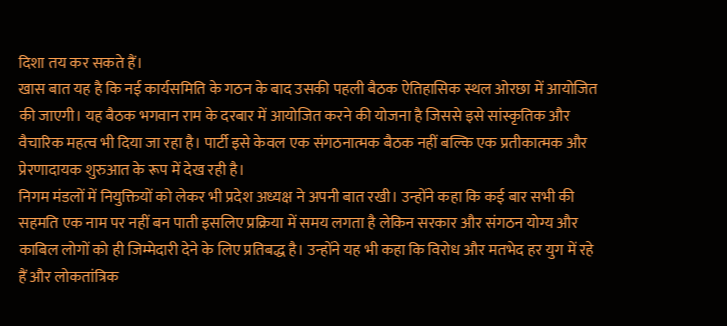दिशा तय कर सकते हैं।
खास बात यह है कि नई कार्यसमिति के गठन के बाद उसकी पहली बैठक ऐतिहासिक स्थल ओरछा में आयोजित की जाएगी। यह बैठक भगवान राम के दरबार में आयोजित करने की योजना है जिससे इसे सांस्कृतिक और वैचारिक महत्व भी दिया जा रहा है। पार्टी इसे केवल एक संगठनात्मक बैठक नहीं बल्कि एक प्रतीकात्मक और प्रेरणादायक शुरुआत के रूप में देख रही है।
निगम मंडलों में नियुक्तियों को लेकर भी प्रदेश अध्यक्ष ने अपनी बात रखी। उन्होंने कहा कि कई बार सभी की सहमति एक नाम पर नहीं बन पाती इसलिए प्रक्रिया में समय लगता है लेकिन सरकार और संगठन योग्य और काबिल लोगों को ही जिम्मेदारी देने के लिए प्रतिबद्ध है। उन्होंने यह भी कहा कि विरोध और मतभेद हर युग में रहे हैं और लोकतांत्रिक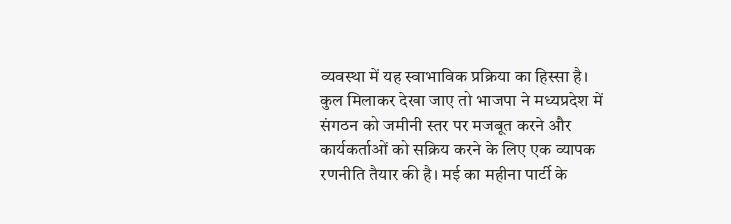व्यवस्था में यह स्वाभाविक प्रक्रिया का हिस्सा है।
कुल मिलाकर देखा जाए तो भाजपा ने मध्यप्रदेश में संगठन को जमीनी स्तर पर मजबूत करने और कार्यकर्ताओं को सक्रिय करने के लिए एक व्यापक रणनीति तैयार की है। मई का महीना पार्टी के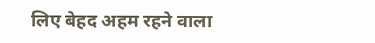लिए बेहद अहम रहने वाला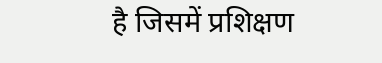है जिसमें प्रशिक्षण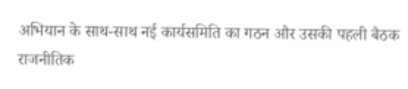अभियान के साथ-साथ नई कार्यसमिति का गठन और उसकी पहली बैठक राजनीतिक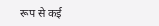रूप से कई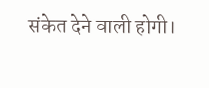संकेत देने वाली होगी।